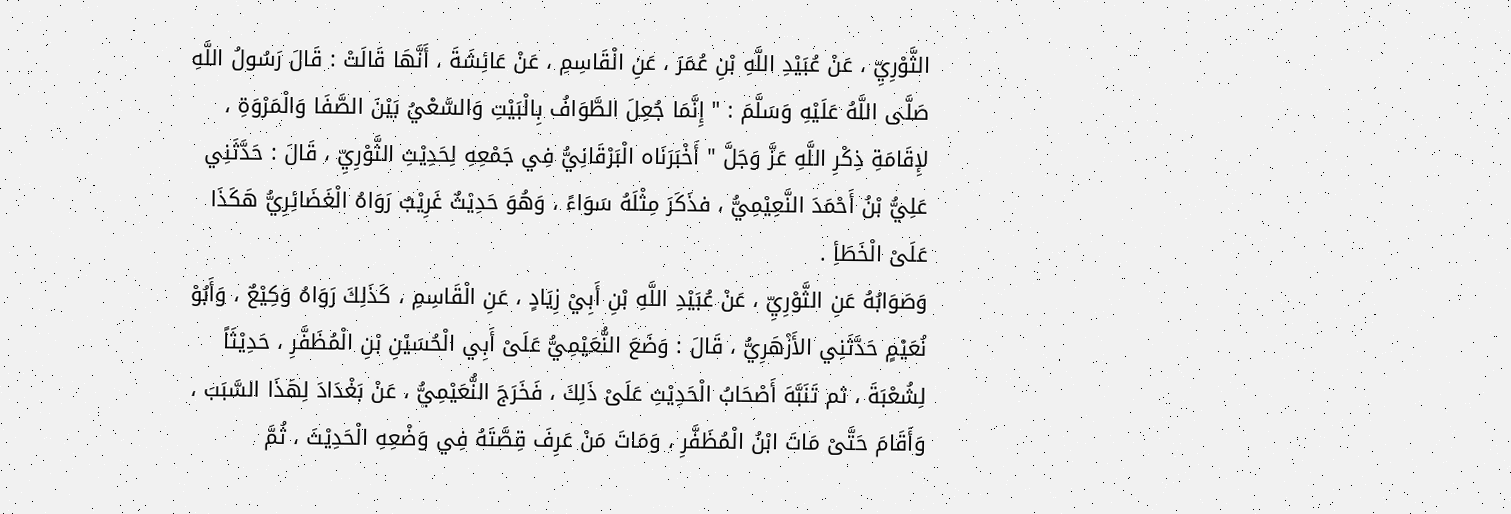الثَّوْرِيِّ ، عَنْ عُبَيْدِ اللَّهِ بْنِ عُمَرَ ، عَنِ الْقَاسِمِ ، عَنْ عَائِشَةَ ، أَنَّهَا قَالَتْ : قَالَ رَسُولُ اللَّهِ صَلَّى اللَّهُ عَلَيْهِ وَسَلَّمَ : " إِنَّمَا جُعِلَ الطَّوَافُ بِالْبَيْتِ وَالسَّعْيُ بَيْنَ الصَّفَا وَالْمَرْوَةِ ، لإِقَامَةِ ذِكْرِ اللَّهِ عَزَّ وَجَلَّ " أَخْبَرَنَاه الْبَرْقَانِيُّ فِي جَمْعِهِ لِحَدِيْثِ الثَّوْرِيِّ ، قَالَ : حَدَّثَنِي عَلِيُّ بْنُ أَحْمَدَ النَّعِيْمِيُّ ، فذَكَرَ مِثْلَهُ سَوَاءً ، وَهُوَ حَدِيْثٌ غَرِيْبٌ رَوَاهُ الْغَضَائِرِيُّ هَكَذَا عَلَىْ الْخَطَأِ .
وَصَوَابُهُ عَنِ الثَّوْرِيِّ ، عَنْ عُبَيْدِ اللَّهِ بْنِ أَبِيْ زِيَادٍ ، عَنِ الْقَاسِمِ ، كَذَلِكَ رَوَاهُ وَكِيْعٌ ، وَأَبُوْ نُعَيْمٍ حَدَّثَنِي الأَزْهَرِيُّ ، قَالَ : وَضَعَ النُّعَيْمِيُّ عَلَىْ أَبِي الْحُسَيْنِ بْنِ الْمُظَفَّرِ ، حَدِيْثَاً لِشُعْبَةَ ، ثم تَنَبَّهَ أَصْحَابُ الْحَدِيْثِ عَلَىْ ذَلِكَ ، فَخَرَجَ النُّعَيْمِيُّ ، عَنْ بَغْدَادَ لِهَذَا السَّبَبَ ، وَأَقَامَ حَتَّىْ مَاتَ ابْنُ الْمُظَفَّرِ ، وَمَاتَ مَنْ عَرِفَ قِصَّتَهُ فِي وَضْعِهِ الْحَدِيْثَ ، ثُمَّ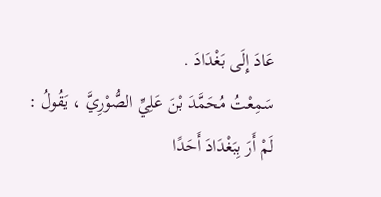عَادَ إِلَى بَغْدَادَ .
سَمِعْتُ مُحَمَّدَ بْنَ عَلِيِّ الصُّوْرِيَّ ، يَقُولُ : لَمْ أَرَ بِبَغْدَادَ أَحَدًا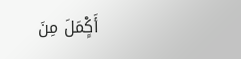أَكٍْمَلَ مِنَ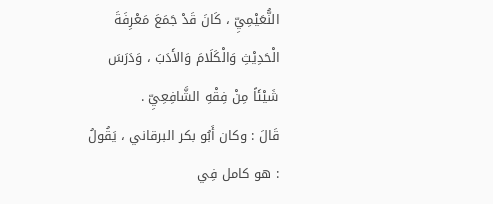النُّعَيْمِيِّ ، كَانَ قَدْ جَمَعَ مَعْرِفَةَ الْحَدِيْثِ وَالْكَلَامَ وَالأَدَبَ ، وَدَرَسَ شَيْئَاً مِنْ فِقْهِ الشَّافِعِيِّ .
قَالَ : وكان أَبُو بكر البرقاني ، يَقُولُ : هو كامل فِي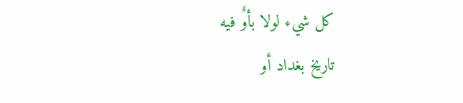كل شيء لولا بأوٌ فيه
تاريخ بغداد أو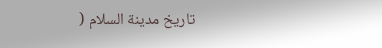تاريخ مدينة السلام (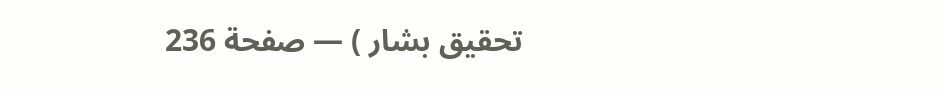تحقيق بشار ) — صفحة 236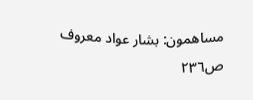مساهمون: بشار عواد معروف
ص٢٣٦